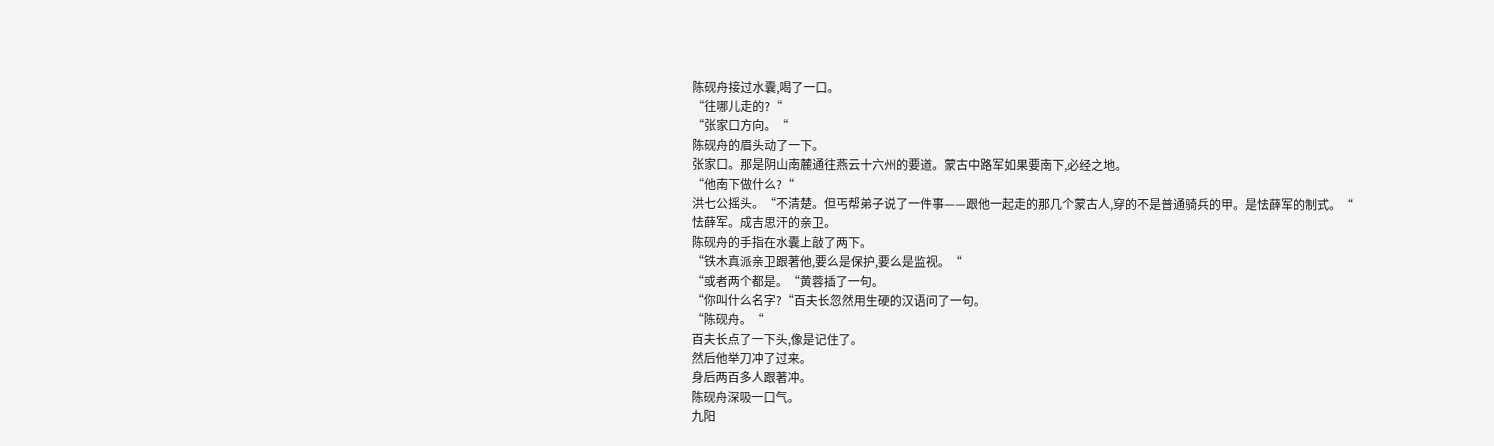陈砚舟接过水囊,喝了一口。
“往哪儿走的?“
“张家口方向。“
陈砚舟的眉头动了一下。
张家口。那是阴山南麓通往燕云十六州的要道。蒙古中路军如果要南下,必经之地。
“他南下做什么?“
洪七公摇头。“不清楚。但丐帮弟子说了一件事——跟他一起走的那几个蒙古人,穿的不是普通骑兵的甲。是怯薛军的制式。“
怯薛军。成吉思汗的亲卫。
陈砚舟的手指在水囊上敲了两下。
“铁木真派亲卫跟著他,要么是保护,要么是监视。“
“或者两个都是。“黄蓉插了一句。
“你叫什么名字?“百夫长忽然用生硬的汉语问了一句。
“陈砚舟。“
百夫长点了一下头,像是记住了。
然后他举刀冲了过来。
身后两百多人跟著冲。
陈砚舟深吸一口气。
九阳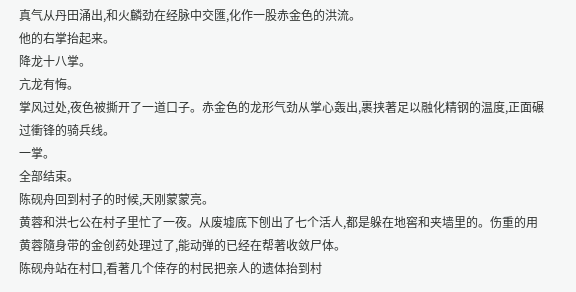真气从丹田涌出,和火麟劲在经脉中交匯,化作一股赤金色的洪流。
他的右掌抬起来。
降龙十八掌。
亢龙有悔。
掌风过处,夜色被撕开了一道口子。赤金色的龙形气劲从掌心轰出,裹挟著足以融化精钢的温度,正面碾过衝锋的骑兵线。
一掌。
全部结束。
陈砚舟回到村子的时候,天刚蒙蒙亮。
黄蓉和洪七公在村子里忙了一夜。从废墟底下刨出了七个活人,都是躲在地窖和夹墙里的。伤重的用黄蓉隨身带的金创药处理过了,能动弹的已经在帮著收敛尸体。
陈砚舟站在村口,看著几个倖存的村民把亲人的遗体抬到村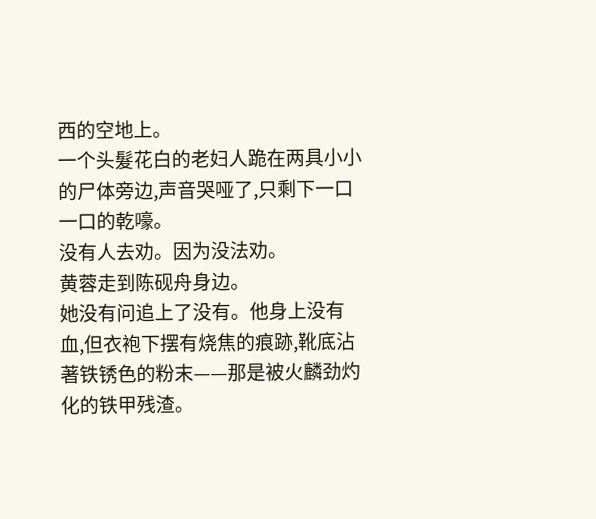西的空地上。
一个头髮花白的老妇人跪在两具小小的尸体旁边,声音哭哑了,只剩下一口一口的乾嚎。
没有人去劝。因为没法劝。
黄蓉走到陈砚舟身边。
她没有问追上了没有。他身上没有血,但衣袍下摆有烧焦的痕跡,靴底沾著铁锈色的粉末——那是被火麟劲灼化的铁甲残渣。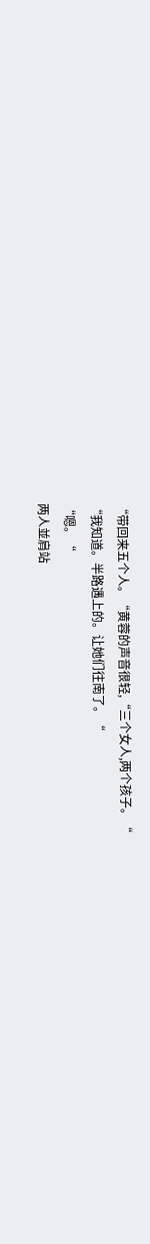“带回来五个人。“黄蓉的声音很轻,“三个女人,两个孩子。“
“我知道。半路遇上的。让她们往南了。“
“嗯。“
两人並肩站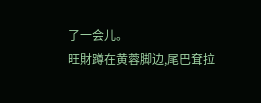了一会儿。
旺財蹲在黄蓉脚边,尾巴耷拉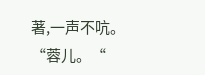著,一声不吭。
“蓉儿。“